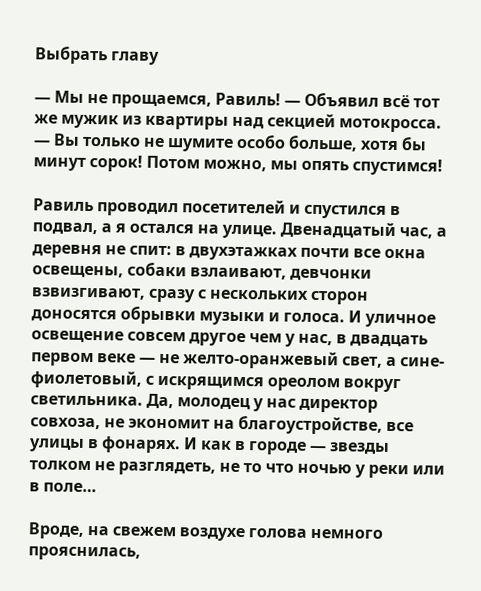Выбрать главу

— Мы не прощаемся, Равиль! — Объявил всё тот же мужик из квартиры над секцией мотокросса. — Вы только не шумите особо больше, хотя бы минут сорок! Потом можно, мы опять спустимся!

Равиль проводил посетителей и спустился в подвал, а я остался на улице. Двенадцатый час, а деревня не спит: в двухэтажках почти все окна освещены, собаки взлаивают, девчонки взвизгивают, сразу с нескольких сторон доносятся обрывки музыки и голоса. И уличное освещение совсем другое чем у нас, в двадцать первом веке — не желто-оранжевый свет, а сине-фиолетовый, с искрящимся ореолом вокруг светильника. Да, молодец у нас директор совхоза, не экономит на благоустройстве, все улицы в фонарях. И как в городе — звезды толком не разглядеть, не то что ночью у реки или в поле…

Вроде, на свежем воздухе голова немного прояснилась,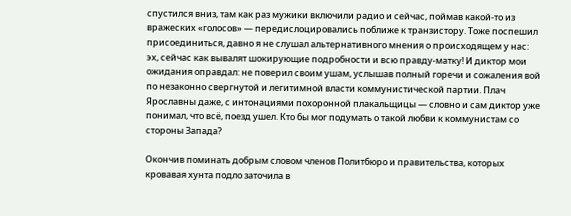спустился вниз, там как раз мужики включили радио и сейчас, поймав какой-то из вражеских «голосов» — передислоцировались поближе к транзистору. Тоже поспешил присоединиться, давно я не слушал альтернативного мнения о происходящем у нас: эх, сейчас как вывалят шокирующие подробности и всю правду-матку! И диктор мои ожидания оправдал: не поверил своим ушам, услышав полный горечи и сожаления вой по незаконно свергнутой и легитимной власти коммунистической партии. Плач Ярославны даже, с интонациями похоронной плакальщицы — словно и сам диктор уже понимал, что всё, поезд ушел. Кто бы мог подумать о такой любви к коммунистам со стороны Запада?

Окончив поминать добрым словом членов Политбюро и правительства, которых кровавая хунта подло заточила в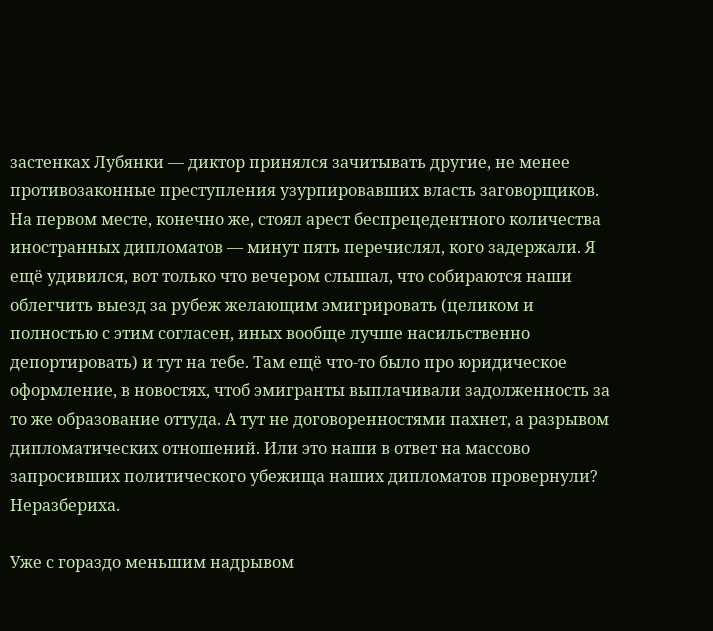застенках Лубянки — диктор принялся зачитывать другие, не менее противозаконные преступления узурпировавших власть заговорщиков. На первом месте, конечно же, стоял арест беспрецедентного количества иностранных дипломатов — минут пять перечислял, кого задержали. Я ещё удивился, вот только что вечером слышал, что собираются наши облегчить выезд за рубеж желающим эмигрировать (целиком и полностью с этим согласен, иных вообще лучше насильственно депортировать) и тут на тебе. Там ещё что-то было про юридическое оформление, в новостях, чтоб эмигранты выплачивали задолженность за то же образование оттуда. А тут не договоренностями пахнет, а разрывом дипломатических отношений. Или это наши в ответ на массово запросивших политического убежища наших дипломатов провернули? Неразбериха.

Уже с гораздо меньшим надрывом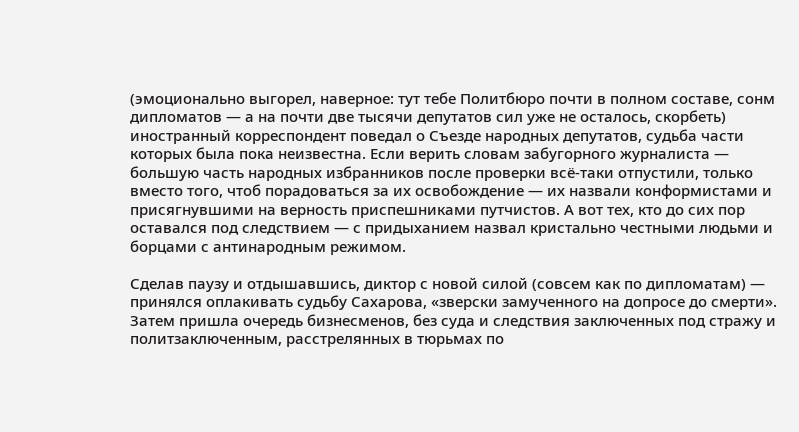(эмоционально выгорел, наверное: тут тебе Политбюро почти в полном составе, сонм дипломатов — а на почти две тысячи депутатов сил уже не осталось, скорбеть) иностранный корреспондент поведал о Съезде народных депутатов, судьба части которых была пока неизвестна. Если верить словам забугорного журналиста — большую часть народных избранников после проверки всё-таки отпустили, только вместо того, чтоб порадоваться за их освобождение — их назвали конформистами и присягнувшими на верность приспешниками путчистов. А вот тех, кто до сих пор оставался под следствием — с придыханием назвал кристально честными людьми и борцами с антинародным режимом.

Сделав паузу и отдышавшись, диктор с новой силой (совсем как по дипломатам) — принялся оплакивать судьбу Сахарова, «зверски замученного на допросе до смерти». Затем пришла очередь бизнесменов, без суда и следствия заключенных под стражу и политзаключенным, расстрелянных в тюрьмах по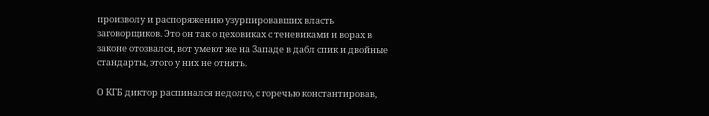произволу и распоряжению узурпировавших власть заговорщиков. Это он так о цеховиках с теневиками и ворах в законе отозвался, вот умеют же на Западе в дабл спик и двойные стандарты, этого у них не отнять.

О КГБ диктор распинался недолго, с горечью константировав,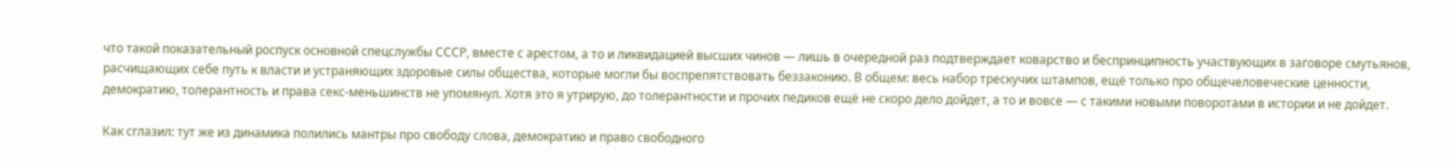что такой показательный роспуск основной спецслужбы СССР, вместе с арестом, а то и ликвидацией высших чинов — лишь в очередной раз подтверждает коварство и беспринципность участвующих в заговоре смутьянов, расчищающих себе путь к власти и устраняющих здоровые силы общества, которые могли бы воспрепятствовать беззаконию. В общем: весь набор трескучих штампов, ещё только про общечеловеческие ценности, демократию, толерантность и права секс-меньшинств не упомянул. Хотя это я утрирую, до толерантности и прочих педиков ещё не скоро дело дойдет, а то и вовсе — с такими новыми поворотами в истории и не дойдет.

Как сглазил: тут же из динамика полились мантры про свободу слова, демократию и право свободного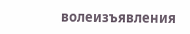волеизъявления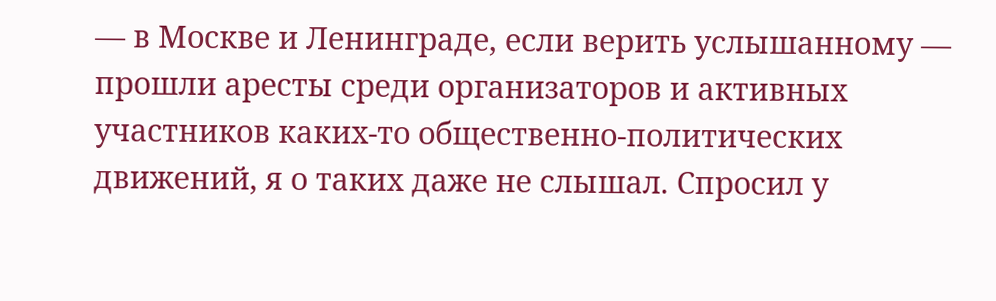— в Москве и Ленинграде, если верить услышанному — прошли аресты среди организаторов и активных участников каких-то общественно-политических движений, я о таких даже не слышал. Спросил у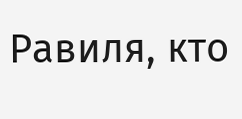Равиля, кто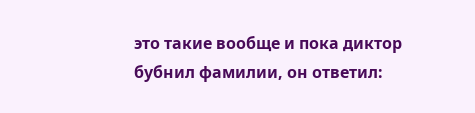это такие вообще и пока диктор бубнил фамилии, он ответил: